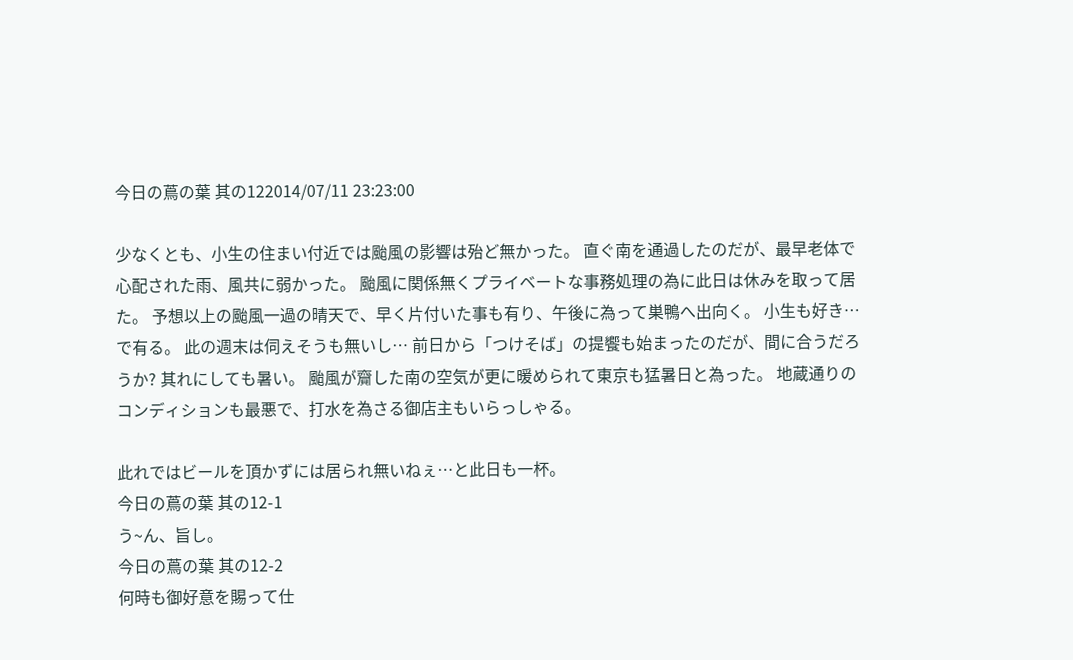今日の蔦の葉 其の122014/07/11 23:23:00

少なくとも、小生の住まい付近では颱風の影響は殆ど無かった。 直ぐ南を通過したのだが、最早老体で心配された雨、風共に弱かった。 颱風に関係無くプライベートな事務処理の為に此日は休みを取って居た。 予想以上の颱風一過の晴天で、早く片付いた事も有り、午後に為って巣鴨へ出向く。 小生も好き…で有る。 此の週末は伺えそうも無いし… 前日から「つけそば」の提饗も始まったのだが、間に合うだろうか? 其れにしても暑い。 颱風が齎した南の空気が更に暖められて東京も猛暑日と為った。 地蔵通りのコンディションも最悪で、打水を為さる御店主もいらっしゃる。

此れではビールを頂かずには居られ無いねぇ…と此日も一杯。
今日の蔦の葉 其の12-1
う~ん、旨し。
今日の蔦の葉 其の12-2
何時も御好意を賜って仕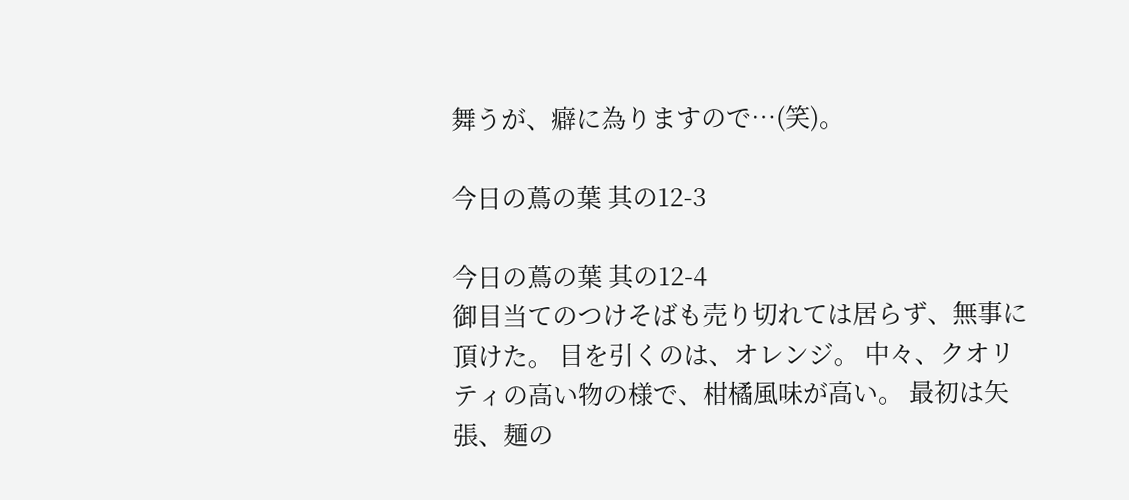舞うが、癖に為りますので…(笑)。

今日の蔦の葉 其の12-3

今日の蔦の葉 其の12-4
御目当てのつけそばも売り切れては居らず、無事に頂けた。 目を引くのは、オレンジ。 中々、クオリティの高い物の様で、柑橘風味が高い。 最初は矢張、麺の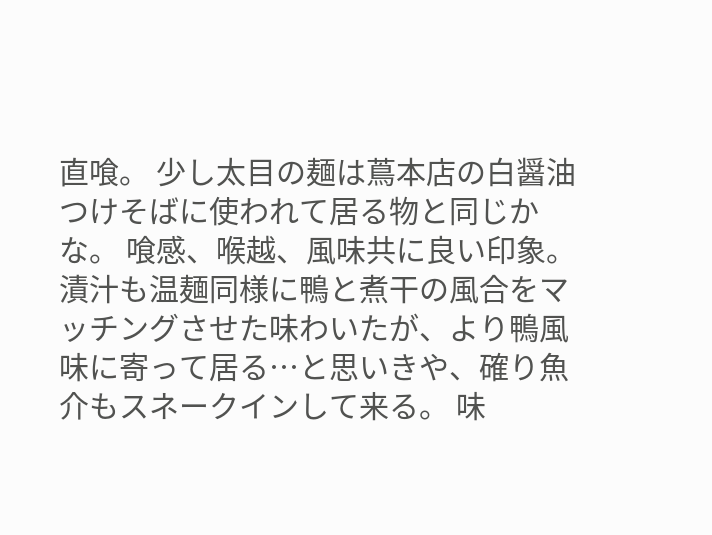直喰。 少し太目の麺は蔦本店の白醤油つけそばに使われて居る物と同じかな。 喰感、喉越、風味共に良い印象。 漬汁も温麺同様に鴨と煮干の風合をマッチングさせた味わいたが、より鴨風味に寄って居る…と思いきや、確り魚介もスネークインして来る。 味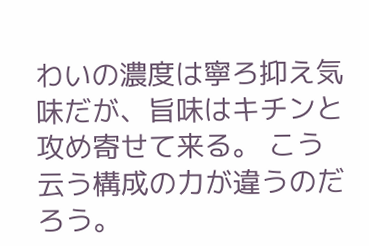わいの濃度は寧ろ抑え気味だが、旨味はキチンと攻め寄せて来る。 こう云う構成の力が違うのだろう。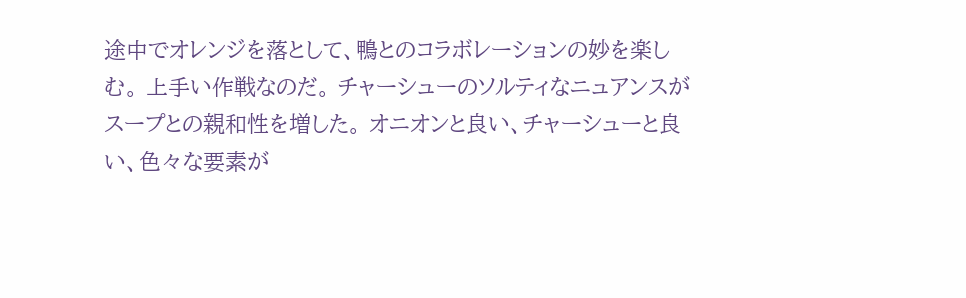途中でオレンジを落として、鴨とのコラボレーションの妙を楽しむ。 上手い作戦なのだ。 チャーシューのソルティなニュアンスがスープとの親和性を増した。 オニオンと良い、チャーシューと良い、色々な要素が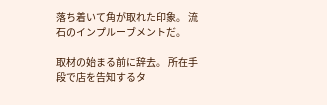落ち着いて角が取れた印象。 流石のインプルーブメントだ。

取材の始まる前に辞去。 所在手段で店を告知するタ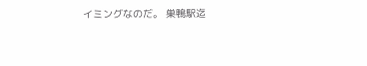イミングなのだ。 巣鴨駅迄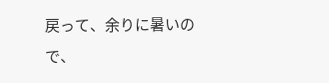戻って、余りに暑いので、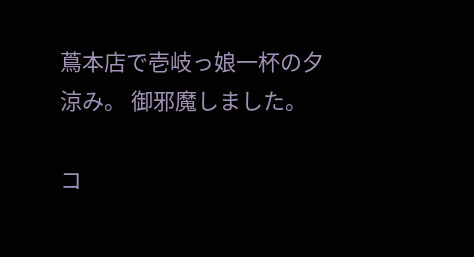蔦本店で壱岐っ娘一杯の夕涼み。 御邪魔しました。

コ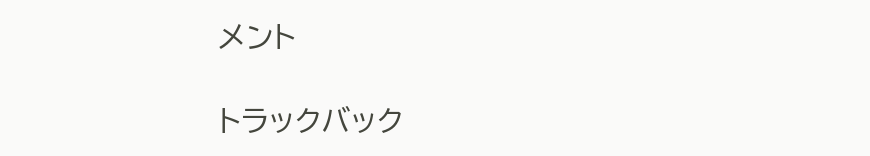メント

トラックバック